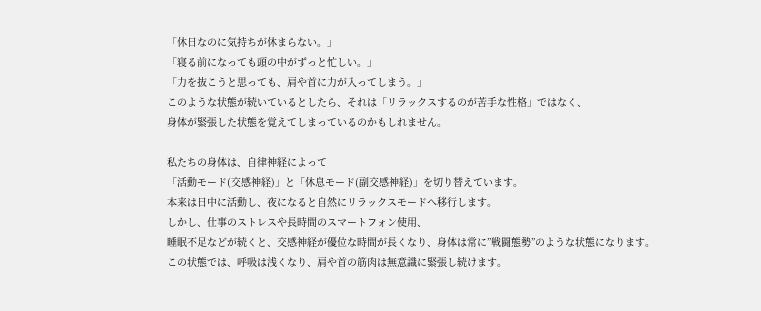「休日なのに気持ちが休まらない。」
「寝る前になっても頭の中がずっと忙しい。」
「力を抜こうと思っても、肩や首に力が入ってしまう。」
このような状態が続いているとしたら、それは「リラックスするのが苦手な性格」ではなく、
身体が緊張した状態を覚えてしまっているのかもしれません。

私たちの身体は、自律神経によって
「活動モード(交感神経)」と「休息モード(副交感神経)」を切り替えています。
本来は日中に活動し、夜になると自然にリラックスモードへ移行します。
しかし、仕事のストレスや長時間のスマートフォン使用、
睡眠不足などが続くと、交感神経が優位な時間が長くなり、身体は常に”戦闘態勢”のような状態になります。
この状態では、呼吸は浅くなり、肩や首の筋肉は無意識に緊張し続けます。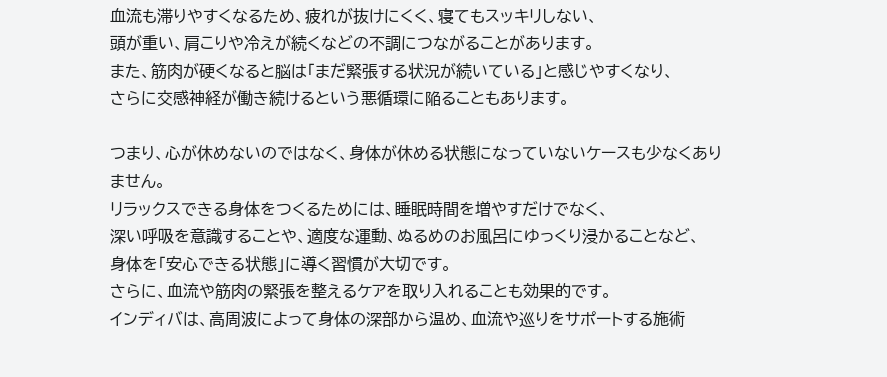血流も滞りやすくなるため、疲れが抜けにくく、寝てもスッキリしない、
頭が重い、肩こりや冷えが続くなどの不調につながることがあります。
また、筋肉が硬くなると脳は「まだ緊張する状況が続いている」と感じやすくなり、
さらに交感神経が働き続けるという悪循環に陥ることもあります。

つまり、心が休めないのではなく、身体が休める状態になっていないケースも少なくありません。
リラックスできる身体をつくるためには、睡眠時間を増やすだけでなく、
深い呼吸を意識することや、適度な運動、ぬるめのお風呂にゆっくり浸かることなど、
身体を「安心できる状態」に導く習慣が大切です。
さらに、血流や筋肉の緊張を整えるケアを取り入れることも効果的です。
インディバは、高周波によって身体の深部から温め、血流や巡りをサポートする施術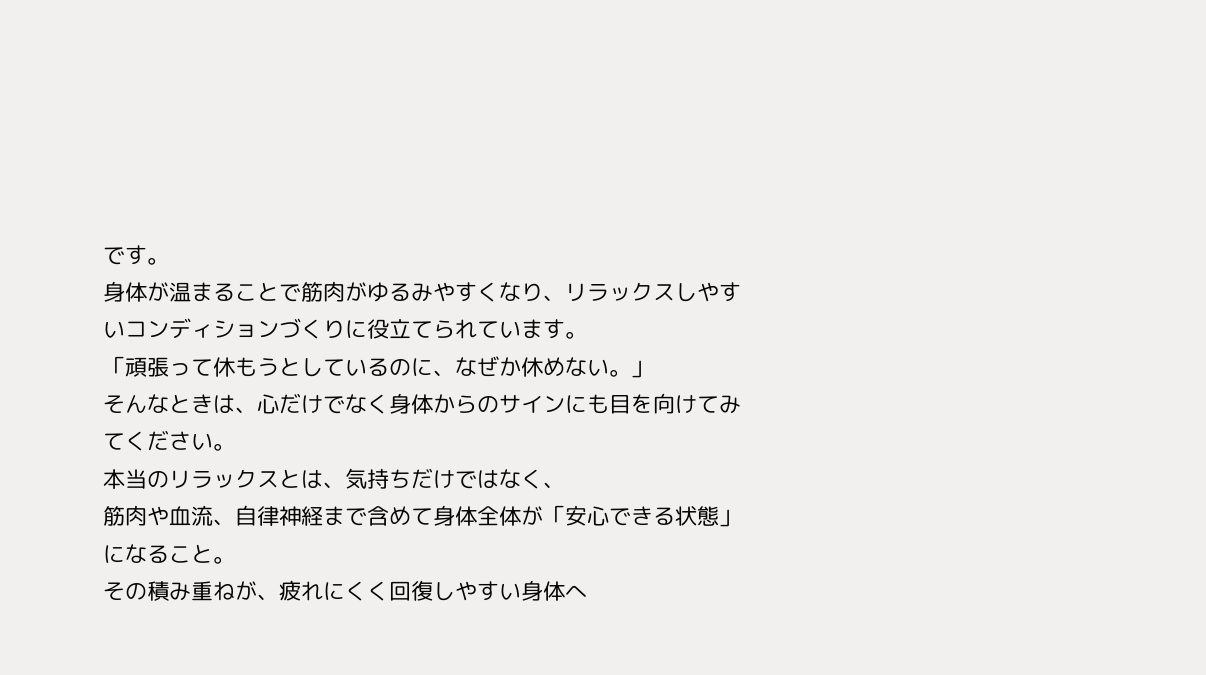です。
身体が温まることで筋肉がゆるみやすくなり、リラックスしやすいコンディションづくりに役立てられています。
「頑張って休もうとしているのに、なぜか休めない。」
そんなときは、心だけでなく身体からのサインにも目を向けてみてください。
本当のリラックスとは、気持ちだけではなく、
筋肉や血流、自律神経まで含めて身体全体が「安心できる状態」になること。
その積み重ねが、疲れにくく回復しやすい身体へ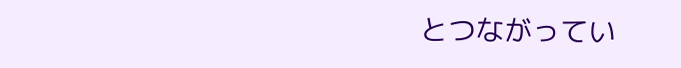とつながってい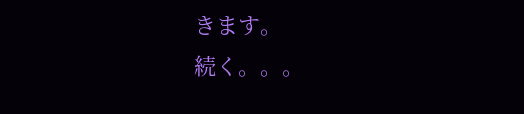きます。
続く。。。